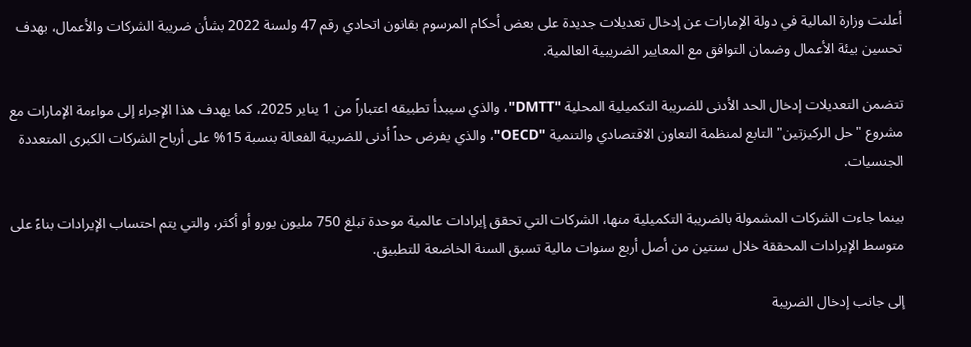أعلنت وزارة المالية في دولة الإمارات عن إدخال تعديلات جديدة على بعض أحكام المرسوم بقانون اتحادي رقم 47 ولسنة 2022 بشأن ضريبة الشركات والأعمال، بهدف تحسين بيئة الأعمال وضمان التوافق مع المعايير الضريبية العالمية.

تتضمن التعديلات إدخال الحد الأدنى للضريبة التكميلية المحلية "DMTT"، والذي سيبدأ تطبيقه اعتباراً من 1 يناير 2025، كما يهدف هذا الإجراء إلى مواءمة الإمارات مع مشروع "حل الركيزتين" التابع لمنظمة التعاون الاقتصادي والتنمية "OECD"، والذي يفرض حداً أدنى للضريبة الفعالة بنسبة 15% على أرباح الشركات الكبرى المتعددة الجنسيات.

بينما جاءت الشركات المشمولة بالضريبة التكميلية منها، الشركات التي تحقق إيرادات عالمية موحدة تبلغ 750 مليون يورو أو أكثر، والتي يتم احتساب الإيرادات بناءً على متوسط الإيرادات المحققة خلال سنتين من أصل أربع سنوات مالية تسبق السنة الخاضعة للتطبيق.

إلى جانب إدخال الضريبة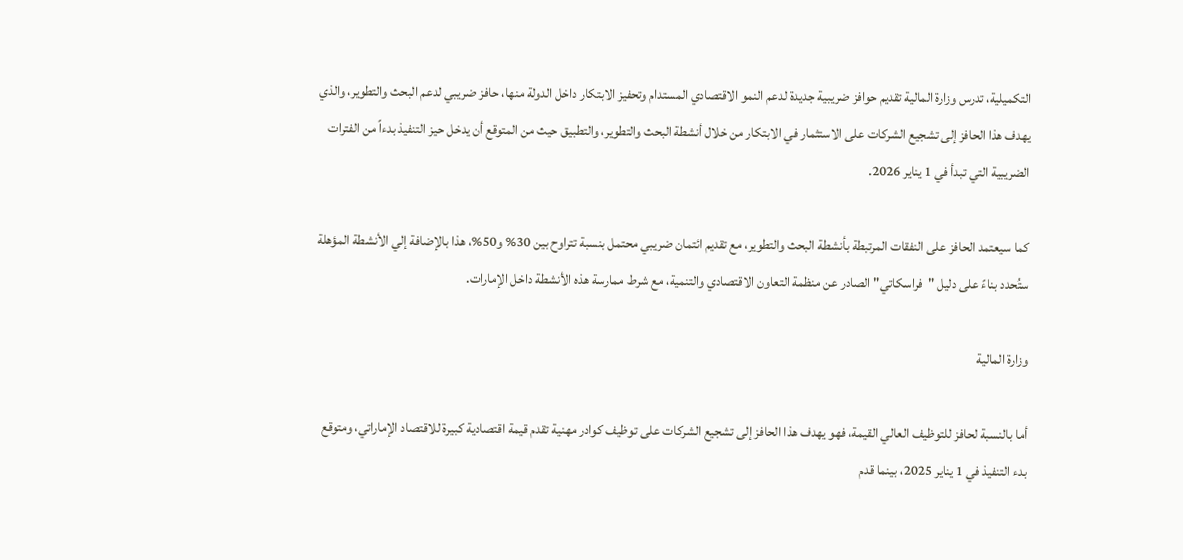التكميلية، تدرس وزارة المالية تقديم حوافز ضريبية جديدة لدعم النمو الاقتصادي المستدام وتحفيز الابتكار داخل الدولة منها، حافز ضريبي لدعم البحث والتطوير، والذي يهدف هذا الحافز إلى تشجيع الشركات على الاستثمار في الابتكار من خلال أنشطة البحث والتطوير، والتطبيق حيث من المتوقع أن يدخل حيز التنفيذ بدءاً من الفترات الضريبية التي تبدأ في 1 يناير 2026.

كما سيعتمد الحافز على النفقات المرتبطة بأنشطة البحث والتطوير، مع تقديم ائتمان ضريبي محتمل بنسبة تتراوح بين 30% و50%، هذا بالإضافة إلي الأنشطة المؤهلة ستُحدد بناءً على دليل "فراسكاتي" الصادر عن منظمة التعاون الاقتصادي والتنمية، مع شرط ممارسة هذه الأنشطة داخل الإمارات.

وزارة المالية

أما بالنسبة لحافز للتوظيف العالي القيمة، فهو يهدف هذا الحافز إلى تشجيع الشركات على توظيف كوادر مهنية تقدم قيمة اقتصادية كبيرة للاقتصاد الإماراتي، ومتوقع بدء التنفيذ في 1 يناير 2025، بينما قدم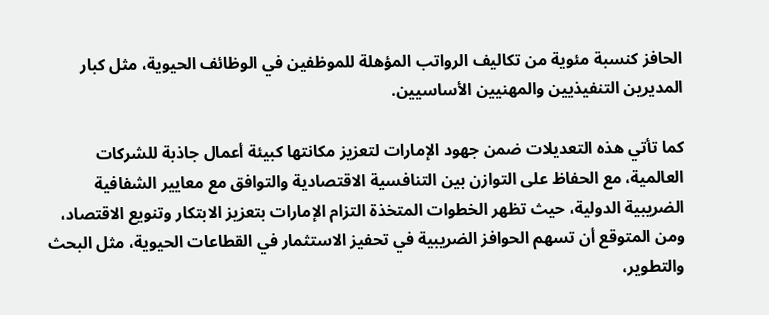الحافز كنسبة مئوية من تكاليف الرواتب المؤهلة للموظفين في الوظائف الحيوية، مثل كبار المديرين التنفيذيين والمهنيين الأساسيين.

كما تأتي هذه التعديلات ضمن جهود الإمارات لتعزيز مكانتها كبيئة أعمال جاذبة للشركات العالمية، مع الحفاظ على التوازن بين التنافسية الاقتصادية والتوافق مع معايير الشفافية الضريبية الدولية، حيث تظهر الخطوات المتخذة التزام الإمارات بتعزيز الابتكار وتنويع الاقتصاد، ومن المتوقع أن تسهم الحوافز الضريبية في تحفيز الاستثمار في القطاعات الحيوية، مثل البحث والتطوير،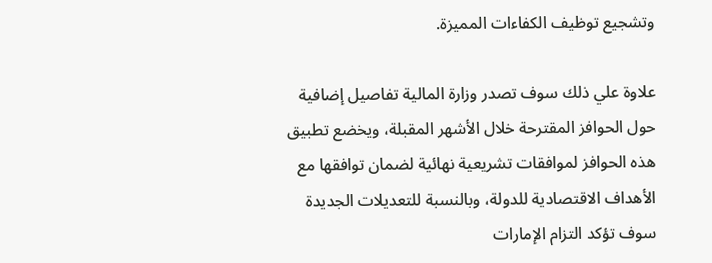وتشجيع توظيف الكفاءات المميزة.

علاوة علي ذلك سوف تصدر وزارة المالية تفاصيل إضافية حول الحوافز المقترحة خلال الأشهر المقبلة، ويخضع تطبيق هذه الحوافز لموافقات تشريعية نهائية لضمان توافقها مع الأهداف الاقتصادية للدولة، وبالنسبة للتعديلات الجديدة سوف تؤكد التزام الإمارات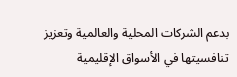بدعم الشركات المحلية والعالمية وتعزيز تنافسيتها في الأسواق الإقليمية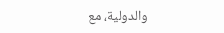والدولية، مع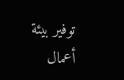توفير بيئة أعمال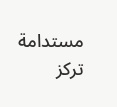مستدامة تركز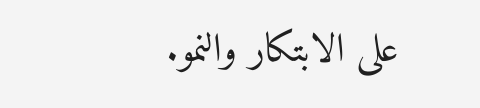على الابتكار والنمو.